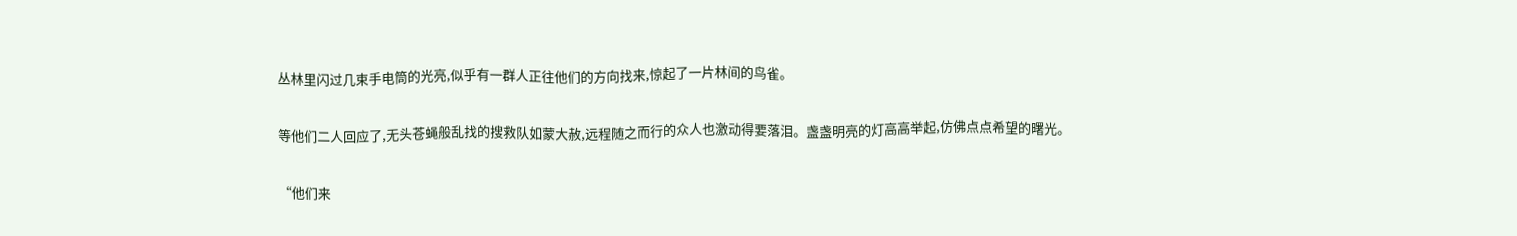丛林里闪过几束手电筒的光亮,似乎有一群人正往他们的方向找来,惊起了一片林间的鸟雀。

等他们二人回应了,无头苍蝇般乱找的搜救队如蒙大赦,远程随之而行的众人也激动得要落泪。盏盏明亮的灯高高举起,仿佛点点希望的曙光。

“他们来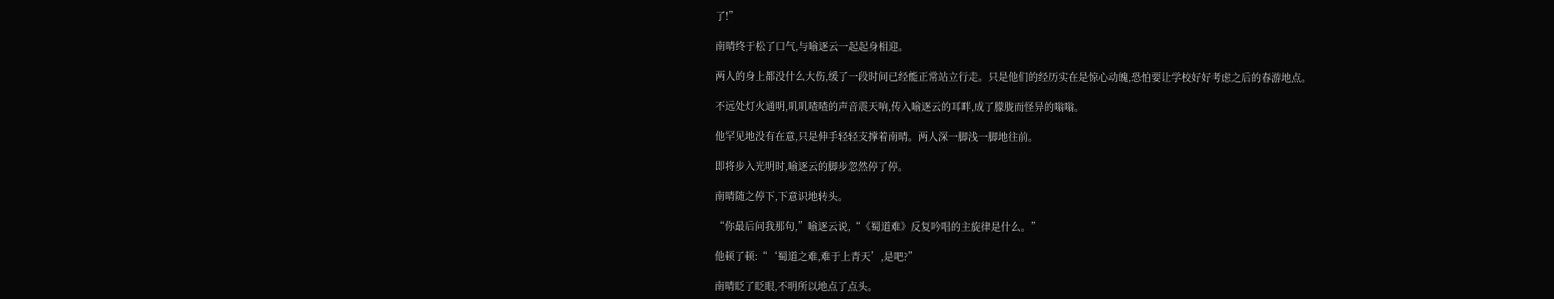了!”

南晴终于松了口气,与喻逐云一起起身相迎。

两人的身上都没什么大伤,缓了一段时间已经能正常站立行走。只是他们的经历实在是惊心动魄,恐怕要让学校好好考虑之后的春游地点。

不远处灯火通明,叽叽喳喳的声音震天响,传入喻逐云的耳畔,成了朦胧而怪异的嗡嗡。

他罕见地没有在意,只是伸手轻轻支撑着南晴。两人深一脚浅一脚地往前。

即将步入光明时,喻逐云的脚步忽然停了停。

南晴随之停下,下意识地转头。

“你最后问我那句,”喻逐云说,“《蜀道难》反复吟唱的主旋律是什么。”

他顿了顿:“‘蜀道之难,难于上青天’,是吧?”

南晴眨了眨眼,不明所以地点了点头。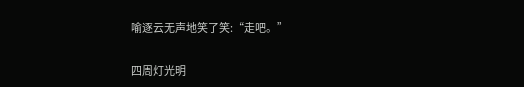喻逐云无声地笑了笑:“走吧。”

四周灯光明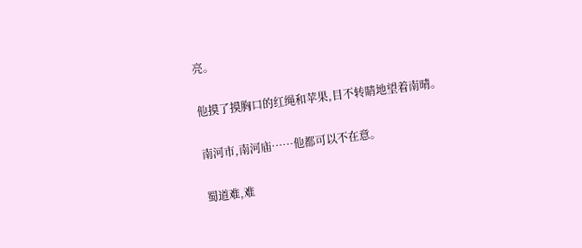亮。

他摸了摸胸口的红绳和苹果,目不转睛地望着南晴。

南河市,南河庙……他都可以不在意。

蜀道难,难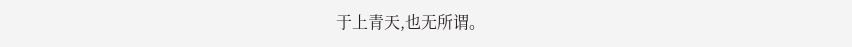于上青天,也无所谓。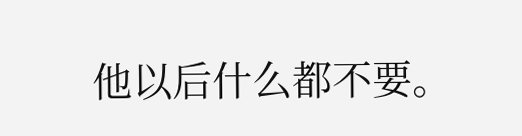他以后什么都不要。